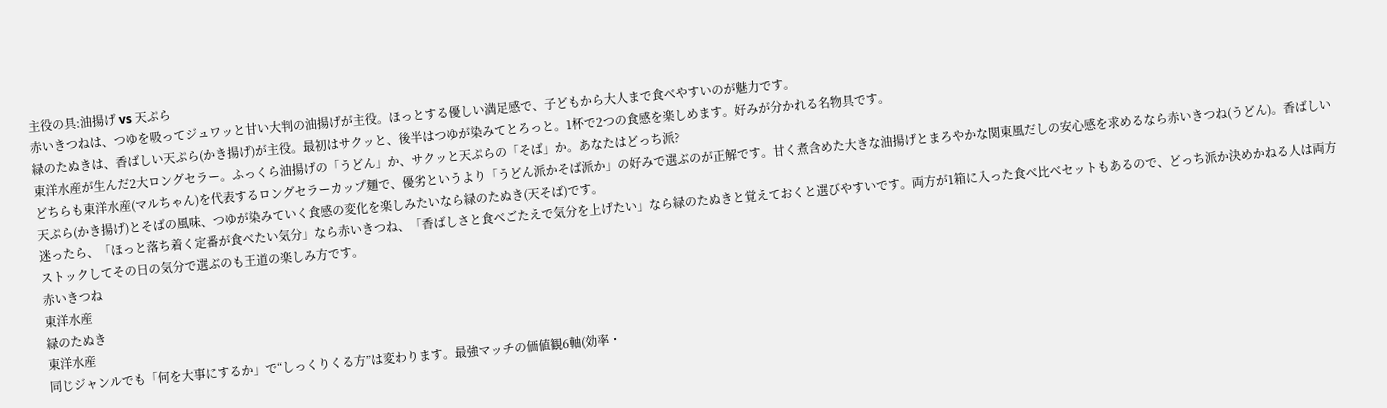主役の具:油揚げ vs 天ぷら
赤いきつねは、つゆを吸ってジュワッと甘い大判の油揚げが主役。ほっとする優しい満足感で、子どもから大人まで食べやすいのが魅力です。
緑のたぬきは、香ばしい天ぷら(かき揚げ)が主役。最初はサクッと、後半はつゆが染みてとろっと。1杯で2つの食感を楽しめます。好みが分かれる名物具です。
東洋水産が生んだ2大ロングセラー。ふっくら油揚げの「うどん」か、サクッと天ぷらの「そば」か。あなたはどっち派?
どちらも東洋水産(マルちゃん)を代表するロングセラーカップ麺で、優劣というより「うどん派かそば派か」の好みで選ぶのが正解です。甘く煮含めた大きな油揚げとまろやかな関東風だしの安心感を求めるなら赤いきつね(うどん)。香ばしい天ぷら(かき揚げ)とそばの風味、つゆが染みていく食感の変化を楽しみたいなら緑のたぬき(天そば)です。
迷ったら、「ほっと落ち着く定番が食べたい気分」なら赤いきつね、「香ばしさと食べごたえで気分を上げたい」なら緑のたぬきと覚えておくと選びやすいです。両方が1箱に入った食べ比べセットもあるので、どっち派か決めかねる人は両方ストックしてその日の気分で選ぶのも王道の楽しみ方です。
赤いきつね
東洋水産
緑のたぬき
東洋水産
同じジャンルでも「何を大事にするか」で“しっくりくる方”は変わります。最強マッチの価値観6軸(効率・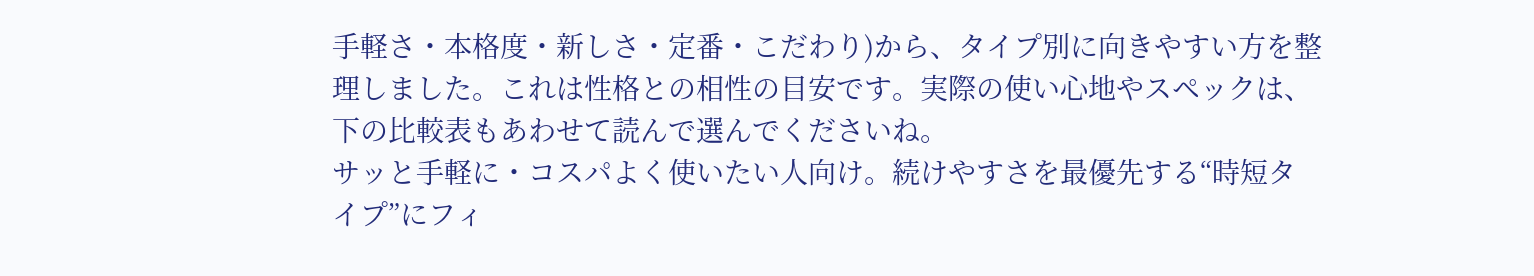手軽さ・本格度・新しさ・定番・こだわり)から、タイプ別に向きやすい方を整理しました。これは性格との相性の目安です。実際の使い心地やスペックは、下の比較表もあわせて読んで選んでくださいね。
サッと手軽に・コスパよく使いたい人向け。続けやすさを最優先する“時短タイプ”にフィ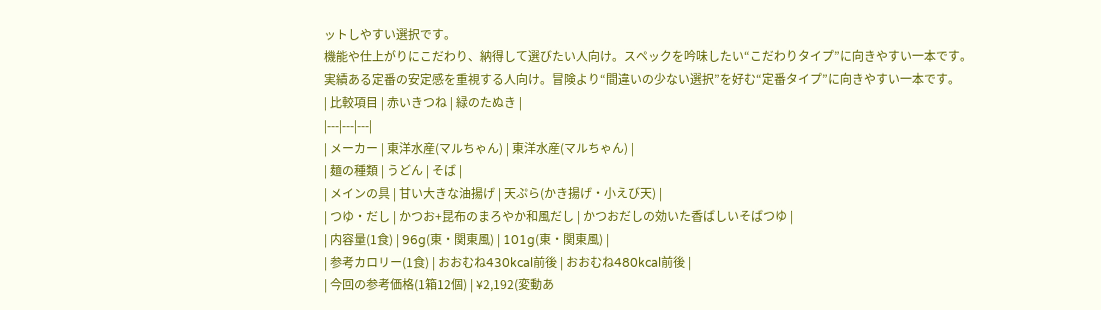ットしやすい選択です。
機能や仕上がりにこだわり、納得して選びたい人向け。スペックを吟味したい“こだわりタイプ”に向きやすい一本です。
実績ある定番の安定感を重視する人向け。冒険より“間違いの少ない選択”を好む“定番タイプ”に向きやすい一本です。
| 比較項目 | 赤いきつね | 緑のたぬき |
|---|---|---|
| メーカー | 東洋水産(マルちゃん) | 東洋水産(マルちゃん) |
| 麺の種類 | うどん | そば |
| メインの具 | 甘い大きな油揚げ | 天ぷら(かき揚げ・小えび天) |
| つゆ・だし | かつお+昆布のまろやか和風だし | かつおだしの効いた香ばしいそばつゆ |
| 内容量(1食) | 96g(東・関東風) | 101g(東・関東風) |
| 参考カロリー(1食) | おおむね430kcal前後 | おおむね480kcal前後 |
| 今回の参考価格(1箱12個) | ¥2,192(変動あ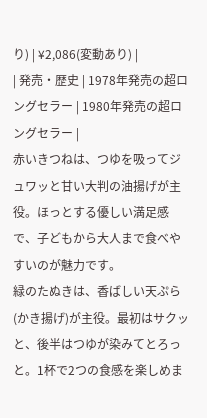り) | ¥2,086(変動あり) |
| 発売・歴史 | 1978年発売の超ロングセラー | 1980年発売の超ロングセラー |
赤いきつねは、つゆを吸ってジュワッと甘い大判の油揚げが主役。ほっとする優しい満足感で、子どもから大人まで食べやすいのが魅力です。
緑のたぬきは、香ばしい天ぷら(かき揚げ)が主役。最初はサクッと、後半はつゆが染みてとろっと。1杯で2つの食感を楽しめま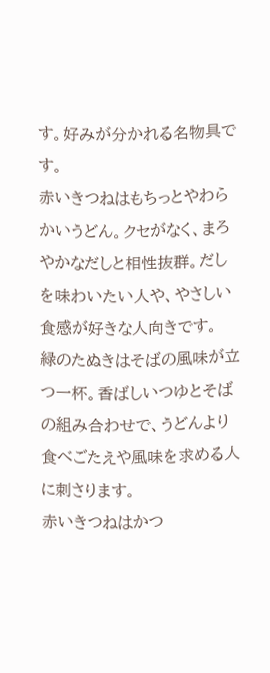す。好みが分かれる名物具です。
赤いきつねはもちっとやわらかいうどん。クセがなく、まろやかなだしと相性抜群。だしを味わいたい人や、やさしい食感が好きな人向きです。
緑のたぬきはそばの風味が立つ一杯。香ばしいつゆとそばの組み合わせで、うどんより食べごたえや風味を求める人に刺さります。
赤いきつねはかつ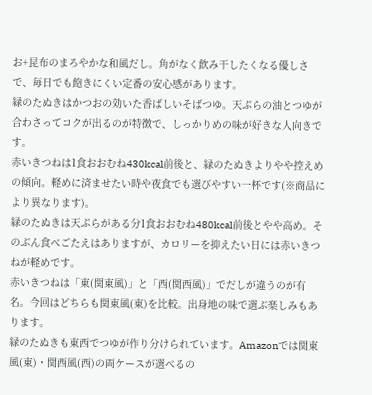お+昆布のまろやかな和風だし。角がなく飲み干したくなる優しさで、毎日でも飽きにくい定番の安心感があります。
緑のたぬきはかつおの効いた香ばしいそばつゆ。天ぷらの油とつゆが合わさってコクが出るのが特徴で、しっかりめの味が好きな人向きです。
赤いきつねは1食おおむね430kcal前後と、緑のたぬきよりやや控えめの傾向。軽めに済ませたい時や夜食でも選びやすい一杯です(※商品により異なります)。
緑のたぬきは天ぷらがある分1食おおむね480kcal前後とやや高め。そのぶん食べごたえはありますが、カロリーを抑えたい日には赤いきつねが軽めです。
赤いきつねは「東(関東風)」と「西(関西風)」でだしが違うのが有名。今回はどちらも関東風(東)を比較。出身地の味で選ぶ楽しみもあります。
緑のたぬきも東西でつゆが作り分けられています。Amazonでは関東風(東)・関西風(西)の両ケースが選べるの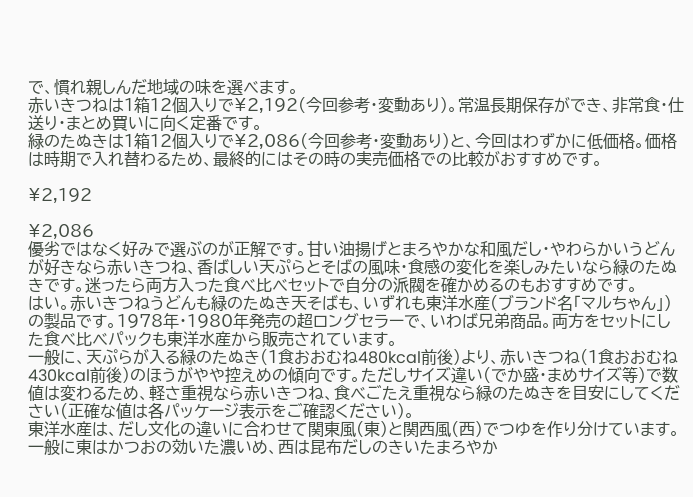で、慣れ親しんだ地域の味を選べます。
赤いきつねは1箱12個入りで¥2,192(今回参考・変動あり)。常温長期保存ができ、非常食・仕送り・まとめ買いに向く定番です。
緑のたぬきは1箱12個入りで¥2,086(今回参考・変動あり)と、今回はわずかに低価格。価格は時期で入れ替わるため、最終的にはその時の実売価格での比較がおすすめです。

¥2,192

¥2,086
優劣ではなく好みで選ぶのが正解です。甘い油揚げとまろやかな和風だし・やわらかいうどんが好きなら赤いきつね、香ばしい天ぷらとそばの風味・食感の変化を楽しみたいなら緑のたぬきです。迷ったら両方入った食べ比べセットで自分の派閥を確かめるのもおすすめです。
はい。赤いきつねうどんも緑のたぬき天そばも、いずれも東洋水産(ブランド名「マルちゃん」)の製品です。1978年・1980年発売の超ロングセラーで、いわば兄弟商品。両方をセットにした食べ比べパックも東洋水産から販売されています。
一般に、天ぷらが入る緑のたぬき(1食おおむね480kcal前後)より、赤いきつね(1食おおむね430kcal前後)のほうがやや控えめの傾向です。ただしサイズ違い(でか盛・まめサイズ等)で数値は変わるため、軽さ重視なら赤いきつね、食べごたえ重視なら緑のたぬきを目安にしてください(正確な値は各パッケージ表示をご確認ください)。
東洋水産は、だし文化の違いに合わせて関東風(東)と関西風(西)でつゆを作り分けています。一般に東はかつおの効いた濃いめ、西は昆布だしのきいたまろやか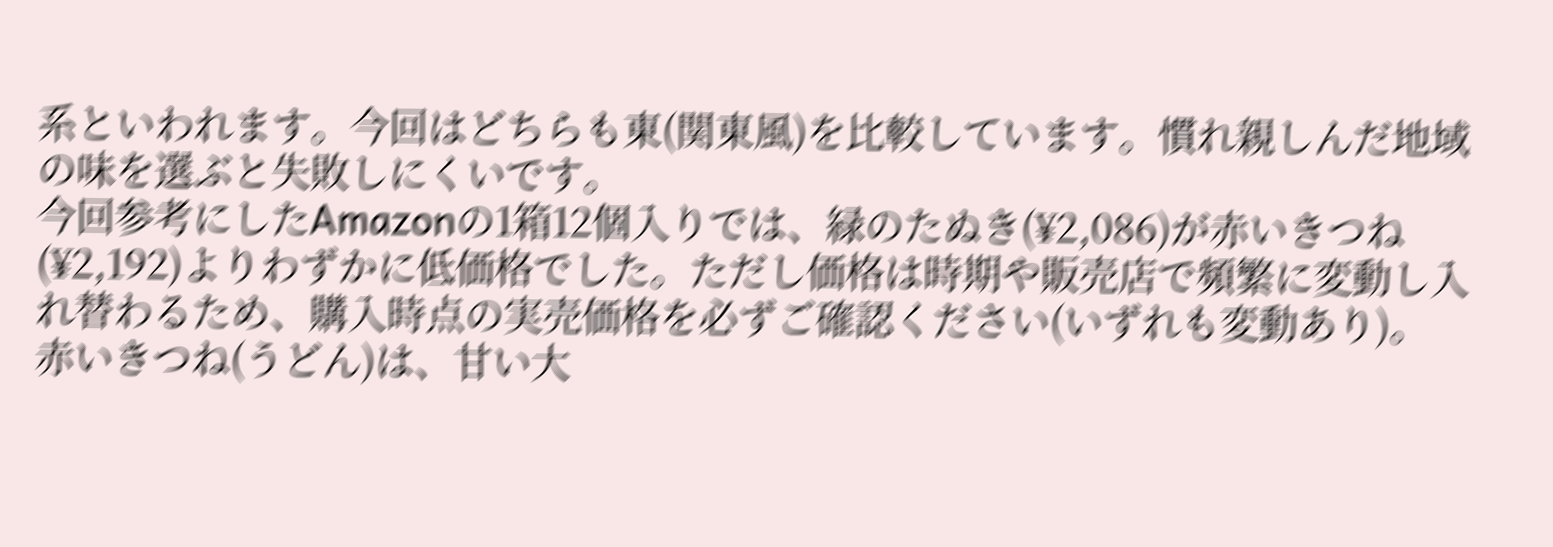系といわれます。今回はどちらも東(関東風)を比較しています。慣れ親しんだ地域の味を選ぶと失敗しにくいです。
今回参考にしたAmazonの1箱12個入りでは、緑のたぬき(¥2,086)が赤いきつね(¥2,192)よりわずかに低価格でした。ただし価格は時期や販売店で頻繁に変動し入れ替わるため、購入時点の実売価格を必ずご確認ください(いずれも変動あり)。
赤いきつね(うどん)は、甘い大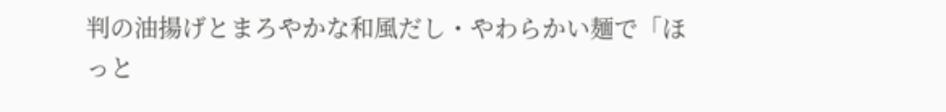判の油揚げとまろやかな和風だし・やわらかい麺で「ほっと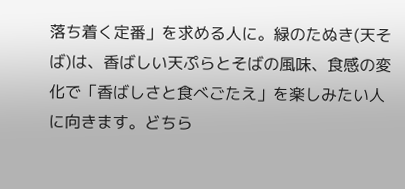落ち着く定番」を求める人に。緑のたぬき(天そば)は、香ばしい天ぷらとそばの風味、食感の変化で「香ばしさと食べごたえ」を楽しみたい人に向きます。どちら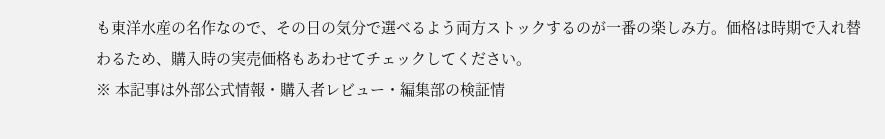も東洋水産の名作なので、その日の気分で選べるよう両方ストックするのが一番の楽しみ方。価格は時期で入れ替わるため、購入時の実売価格もあわせてチェックしてください。
※ 本記事は外部公式情報・購入者レビュー・編集部の検証情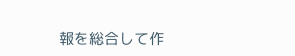報を総合して作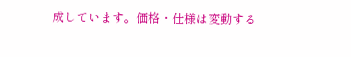成しています。価格・仕様は変動する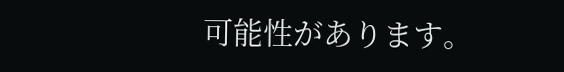可能性があります。